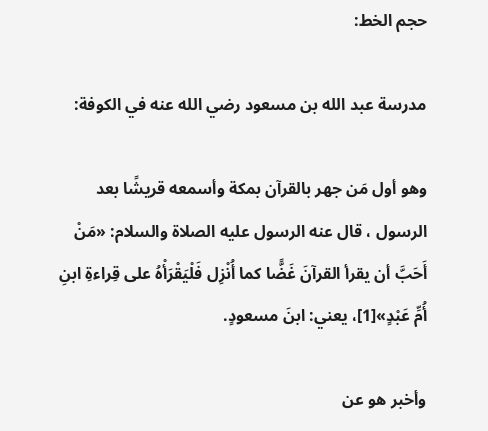حجم الخط:

مدرسة عبد الله بن مسعود رضي الله عنه في الكوفة:

وهو أول مَن جهر بالقرآن بمكة وأسمعه قريشًا بعد الرسول ، قال عنه الرسول عليه الصلاة والسلام: «مَنْ أَحَبَّ أن يقرأ القرآنَ غَضًّا كما أُنْزِل فَلْيَقْرَأْهُ على قِراءةِ ابنِ أُمِّ عَبْدٍ»[1]، يعني: ابنَ مسعودٍ.

وأخبر هو عن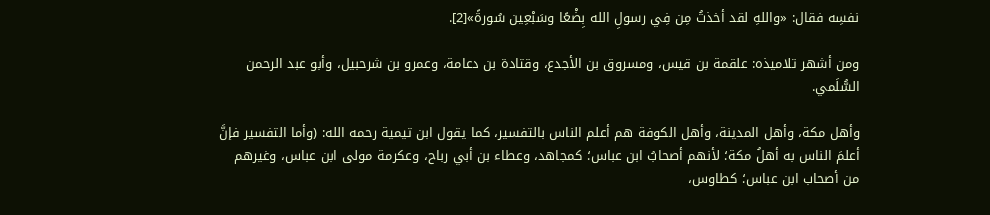نفسِه فقال: «واللهِ لقد أخذتُ مِن فِي رسولِ الله بِضْعًا وسَبْعِين سُورةً»[2].

ومن أشهر تلاميذه: علقمة بن قيس، ومسروق بن الأجدع، وقتادة بن دعامة، وعمرو بن شرحبيل، وأبو عبد الرحمن السُّلَمي.

وأهل مكة، وأهل المدينة، وأهل الكوفة هم أعلم الناس بالتفسير، كما يقول ابن تيمية رحمه الله: (وأما التفسير فإنَّ أعلمَ الناس به أهلُ مكة؛ لأنهم أصحابُ ابن عباس؛ كمجاهد، وعطاء بن أبي رباح، وعكرمة مولى ابن عباس، وغيرهم من أصحاب ابن عباس؛ كطاوس،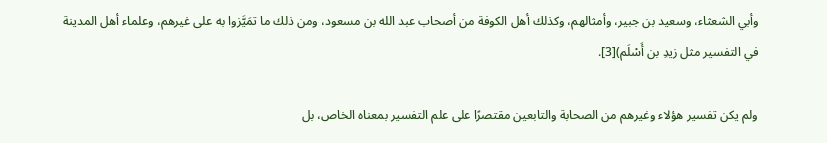وأبي الشعثاء، وسعيد بن جبير، وأمثالهم، وكذلك أهل الكوفة من أصحاب عبد الله بن مسعود، ومن ذلك ما تمَيَّزوا به على غيرهم، وعلماء أهل المدينة في التفسير مثل زيدِ بن أَسْلَم)[3].

ولم يكن تفسير هؤلاء وغيرهم من الصحابة والتابعين مقتصرًا على علم التفسير بمعناه الخاص، بل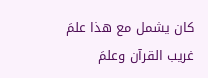كان يشمل مع هذا علمَ غريب القرآن وعلمَ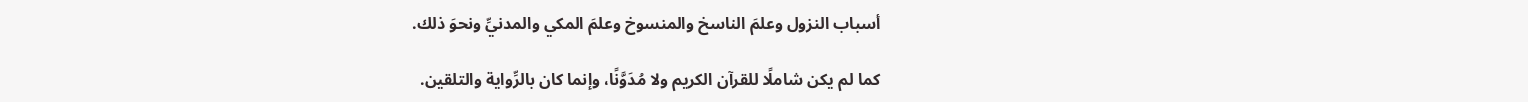أسباب النزول وعلمَ الناسخ والمنسوخ وعلمَ المكي والمدنيِّ ونحوَ ذلك.

كما لم يكن شاملًا للقرآن الكريم ولا مُدَوَّنًا، وإنما كان بالرِّواية والتلقين.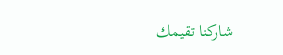شاركنا تقيمك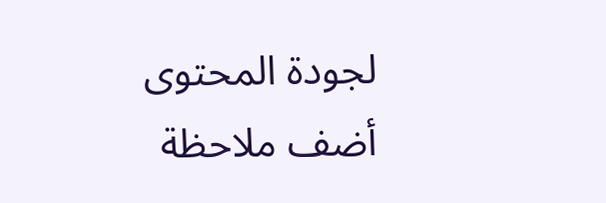لجودة المحتوى
أضف ملاحظة